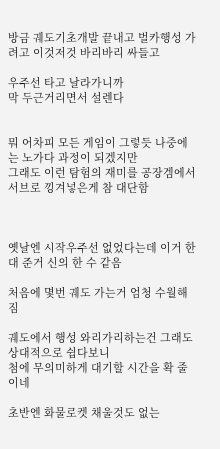방금 궤도기초개발 끝내고 벌카행성 가려고 이것저것 바리바리 싸들고

우주선 타고 날라가니까
막 두근거리면서 설렌다


뭐 어차피 모든 게임이 그렇듯 나중에는 노가다 과정이 되겠지만
그래도 이런 탐험의 재미를 공장겜에서 서브로 낑겨넣은게 참 대단함



옛날엔 시작우주선 없었다는데 이거 한대 준거 신의 한 수 같음

처음에 몇번 궤도 가는거 엄청 수월해짐

궤도에서 행성 와리가리하는건 그래도 상대적으로 쉽다보니
첨에 무의미하게 대기할 시간을 확 줄이네

초반엔 화물로켓 채울것도 없는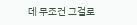데 무조건 그걸로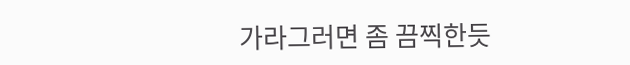가라그러면 좀 끔찍한듯